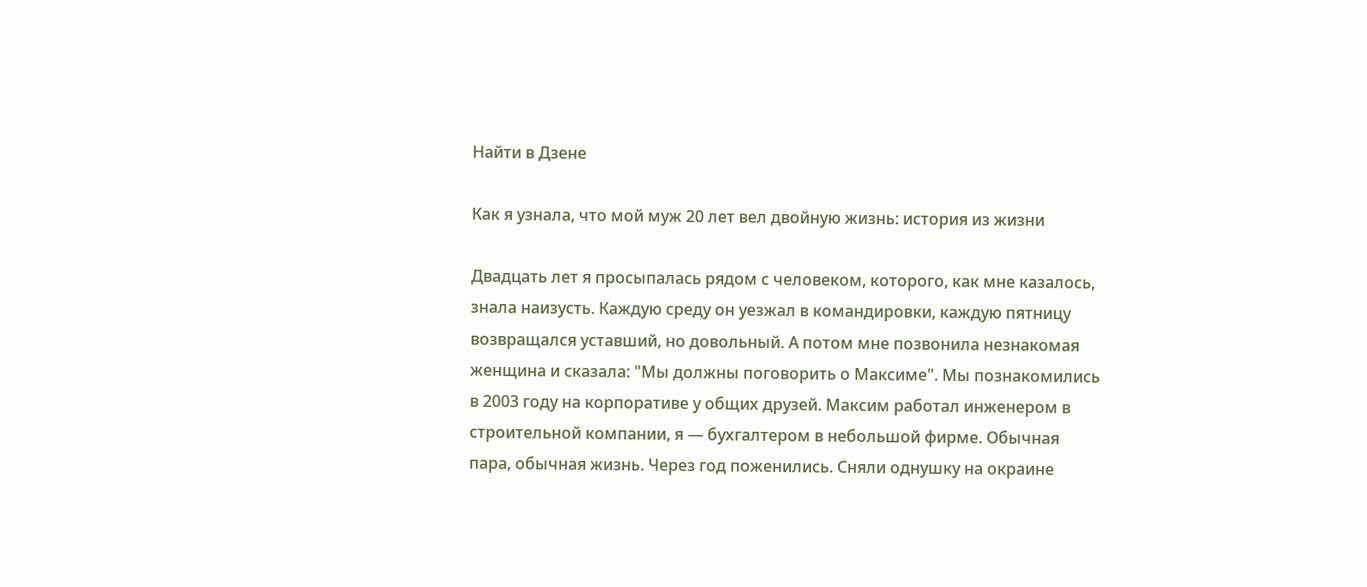Найти в Дзене

Как я узнала, что мой муж 20 лет вел двойную жизнь: история из жизни

Двадцать лет я просыпалась рядом с человеком, которого, как мне казалось, знала наизусть. Каждую среду он уезжал в командировки, каждую пятницу возвращался уставший, но довольный. А потом мне позвонила незнакомая женщина и сказала: "Мы должны поговорить о Максиме". Мы познакомились в 2003 году на корпоративе у общих друзей. Максим работал инженером в строительной компании, я — бухгалтером в небольшой фирме. Обычная пара, обычная жизнь. Через год поженились. Сняли однушку на окраине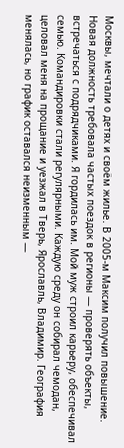Москвы, мечтали о детях и своём жилье. В 2005-м Максим получил повышение. Новая должность требовала частых поездок в регионы — проверять объекты, встречаться с подрядчиками. Я гордилась им. Мой муж строил карьеру, обеспечивал семью. Командировки стали регулярными. Каждую среду он собирал чемодан, целовал меня на прощание и уезжал в Тверь, Ярославль, Владимир. География менялась, но график оставался неизменным —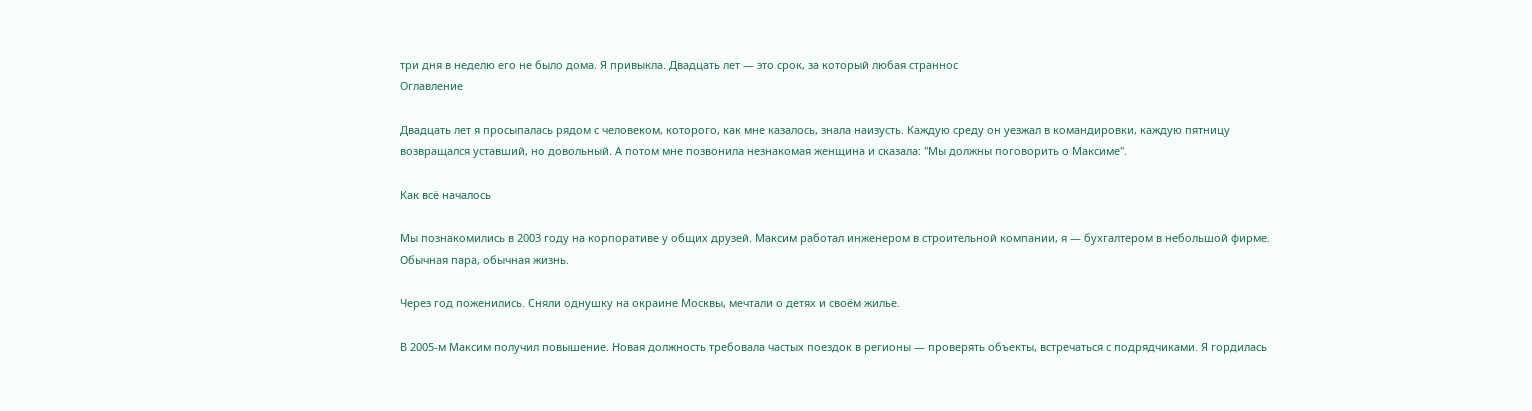три дня в неделю его не было дома. Я привыкла. Двадцать лет — это срок, за который любая страннос
Оглавление

Двадцать лет я просыпалась рядом с человеком, которого, как мне казалось, знала наизусть. Каждую среду он уезжал в командировки, каждую пятницу возвращался уставший, но довольный. А потом мне позвонила незнакомая женщина и сказала: "Мы должны поговорить о Максиме".

Как всё началось

Мы познакомились в 2003 году на корпоративе у общих друзей. Максим работал инженером в строительной компании, я — бухгалтером в небольшой фирме. Обычная пара, обычная жизнь.

Через год поженились. Сняли однушку на окраине Москвы, мечтали о детях и своём жилье.

В 2005-м Максим получил повышение. Новая должность требовала частых поездок в регионы — проверять объекты, встречаться с подрядчиками. Я гордилась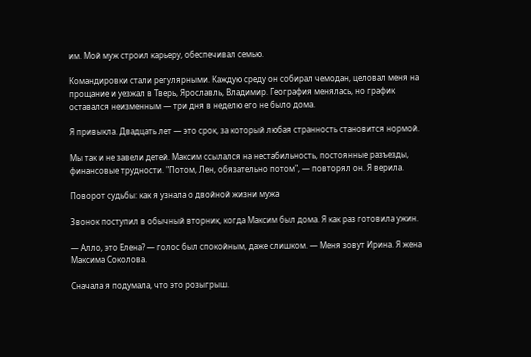им. Мой муж строил карьеру, обеспечивал семью.

Командировки стали регулярными. Каждую среду он собирал чемодан, целовал меня на прощание и уезжал в Тверь, Ярославль, Владимир. География менялась, но график оставался неизменным — три дня в неделю его не было дома.

Я привыкла. Двадцать лет — это срок, за который любая странность становится нормой.

Мы так и не завели детей. Максим ссылался на нестабильность, постоянные разъезды, финансовые трудности. "Потом, Лен, обязательно потом", — повторял он. Я верила.

Поворот судьбы: как я узнала о двойной жизни мужа

Звонок поступил в обычный вторник, когда Максим был дома. Я как раз готовила ужин.

— Алло, это Елена? — голос был спокойным, даже слишком. — Меня зовут Ирина. Я жена Максима Соколова.

Сначала я подумала, что это розыгрыш.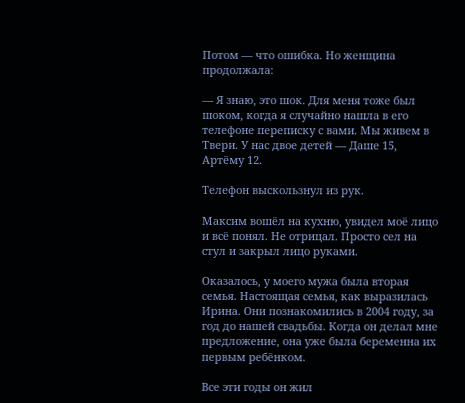Потом — что ошибка. Но женщина продолжала:

— Я знаю, это шок. Для меня тоже был шоком, когда я случайно нашла в его телефоне переписку с вами. Мы живем в Твери. У нас двое детей — Даше 15, Артёму 12.

Телефон выскользнул из рук.

Максим вошёл на кухню, увидел моё лицо и всё понял. Не отрицал. Просто сел на стул и закрыл лицо руками.

Оказалось, у моего мужа была вторая семья. Настоящая семья, как выразилась Ирина. Они познакомились в 2004 году, за год до нашей свадьбы. Когда он делал мне предложение, она уже была беременна их первым ребёнком.

Все эти годы он жил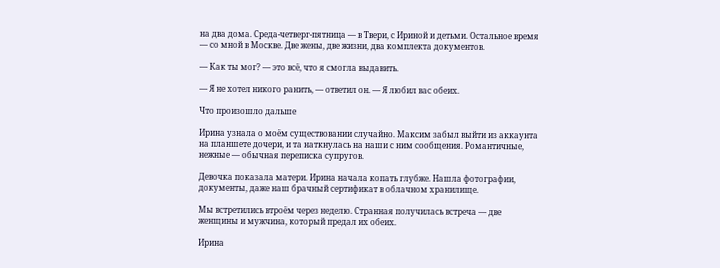на два дома. Среда-четверг-пятница — в Твери, с Ириной и детьми. Остальное время — со мной в Москве. Две жены, две жизни, два комплекта документов.

— Как ты мог? — это всё, что я смогла выдавить.

— Я не хотел никого ранить, — ответил он. — Я любил вас обеих.

Что произошло дальше

Ирина узнала о моём существовании случайно. Максим забыл выйти из аккаунта на планшете дочери, и та наткнулась на наши с ним сообщения. Романтичные, нежные — обычная переписка супругов.

Девочка показала матери. Ирина начала копать глубже. Нашла фотографии, документы, даже наш брачный сертификат в облачном хранилище.

Мы встретились втроём через неделю. Странная получилась встреча — две женщины и мужчина, который предал их обеих.

Ирина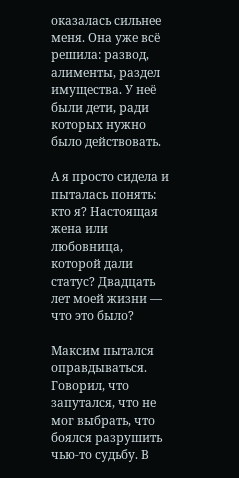оказалась сильнее меня. Она уже всё решила: развод, алименты, раздел имущества. У неё были дети, ради которых нужно было действовать.

А я просто сидела и пыталась понять: кто я? Настоящая жена или любовница, которой дали статус? Двадцать лет моей жизни — что это было?

Максим пытался оправдываться. Говорил, что запутался, что не мог выбрать, что боялся разрушить чью-то судьбу. В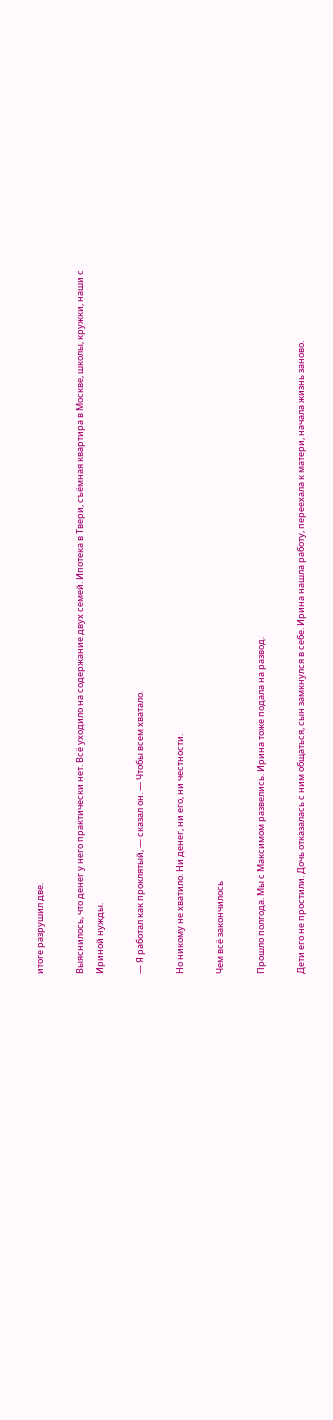итоге разрушил две.

Выяснилось, что денег у него практически нет. Всё уходило на содержание двух семей. Ипотека в Твери, съёмная квартира в Москве, школы, кружки, наши с Ириной нужды.

— Я работал как проклятый, — сказал он. — Чтобы всем хватало.

Но никому не хватило. Ни денег, ни его, ни честности.

Чем всё закончилось

Прошло полгода. Мы с Максимом развелись. Ирина тоже подала на развод.

Дети его не простили. Дочь отказалась с ним общаться, сын замкнулся в себе. Ирина нашла работу, переехала к матери, начала жизнь заново.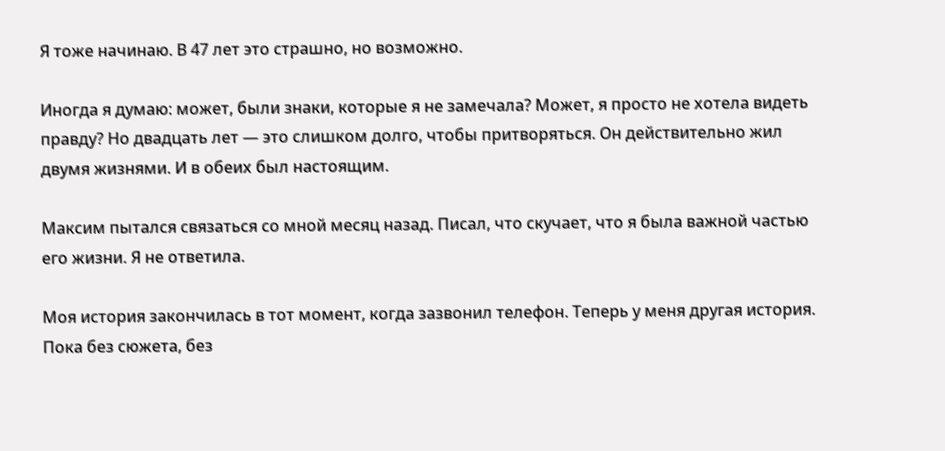Я тоже начинаю. В 47 лет это страшно, но возможно.

Иногда я думаю: может, были знаки, которые я не замечала? Может, я просто не хотела видеть правду? Но двадцать лет — это слишком долго, чтобы притворяться. Он действительно жил двумя жизнями. И в обеих был настоящим.

Максим пытался связаться со мной месяц назад. Писал, что скучает, что я была важной частью его жизни. Я не ответила.

Моя история закончилась в тот момент, когда зазвонил телефон. Теперь у меня другая история. Пока без сюжета, без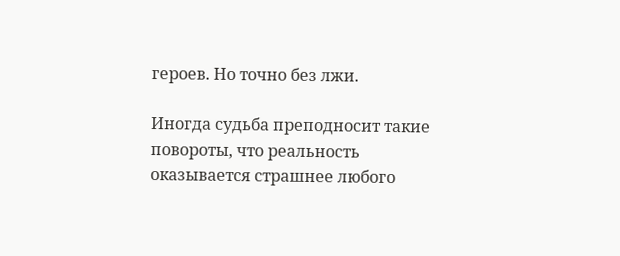героев. Но точно без лжи.

Иногда судьба преподносит такие повороты, что реальность оказывается страшнее любого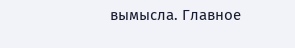вымысла. Главное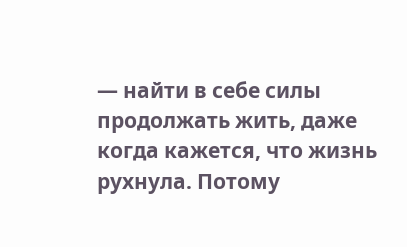— найти в себе силы продолжать жить, даже когда кажется, что жизнь рухнула. Потому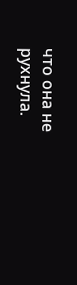что она не рухнула.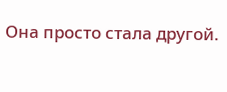Она просто стала другой.